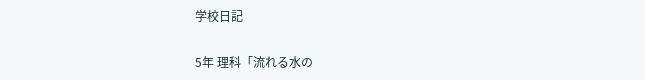学校日記

5年 理科「流れる水の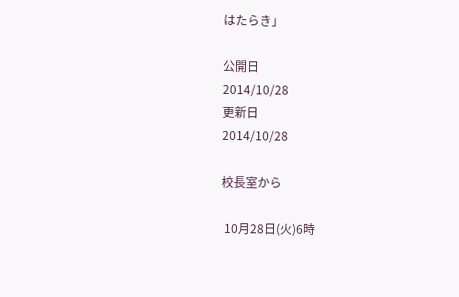はたらき」

公開日
2014/10/28
更新日
2014/10/28

校長室から

 10月28日(火)6時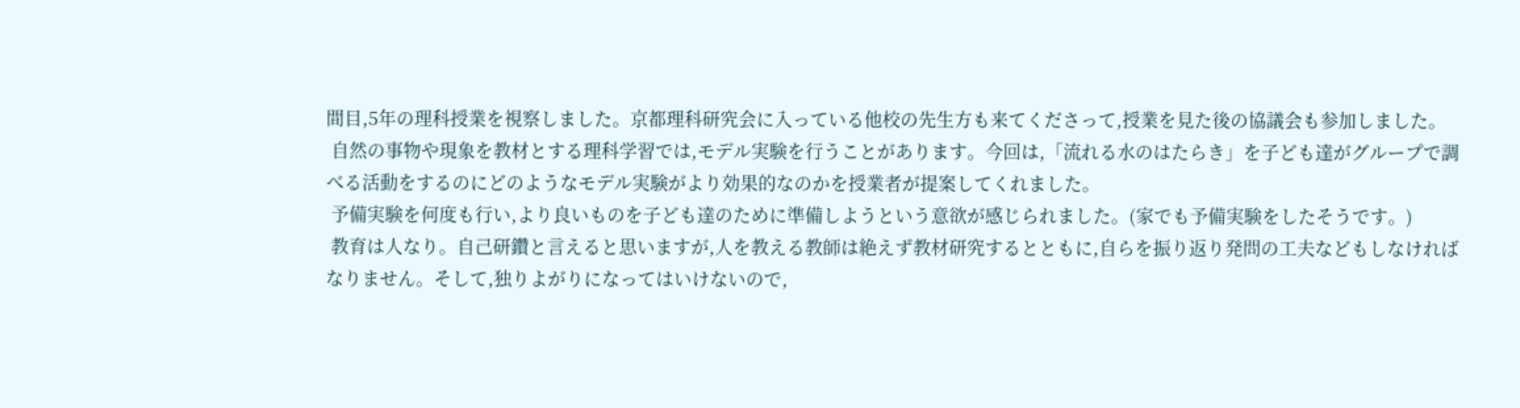間目,5年の理科授業を視察しました。京都理科研究会に入っている他校の先生方も来てくださって,授業を見た後の協議会も参加しました。
 自然の事物や現象を教材とする理科学習では,モデル実験を行うことがあります。今回は,「流れる水のはたらき」を子ども達がグループで調べる活動をするのにどのようなモデル実験がより効果的なのかを授業者が提案してくれました。
 予備実験を何度も行い,より良いものを子ども達のために準備しようという意欲が感じられました。(家でも予備実験をしたそうです。)
 教育は人なり。自己研鑽と言えると思いますが,人を教える教師は絶えず教材研究するとともに,自らを振り返り発問の工夫などもしなければなりません。そして,独りよがりになってはいけないので,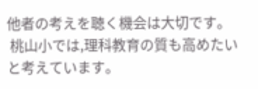他者の考えを聴く機会は大切です。
 桃山小では,理科教育の質も高めたいと考えています。